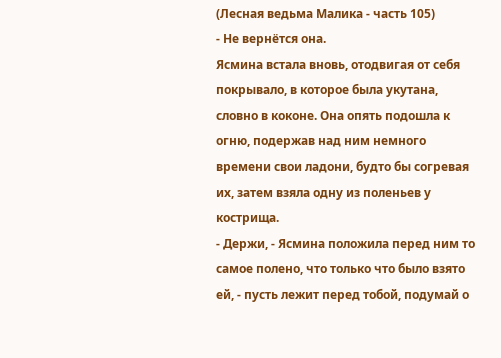(Лесная ведьма Малика - часть 105)
- Не вернётся она.
Ясмина встала вновь, отодвигая от себя покрывало, в которое была укутана, словно в коконе. Она опять подошла к огню, подержав над ним немного времени свои ладони, будто бы согревая их, затем взяла одну из поленьев у кострища.
- Держи, - Ясмина положила перед ним то самое полено, что только что было взято ей, - пусть лежит перед тобой, подумай о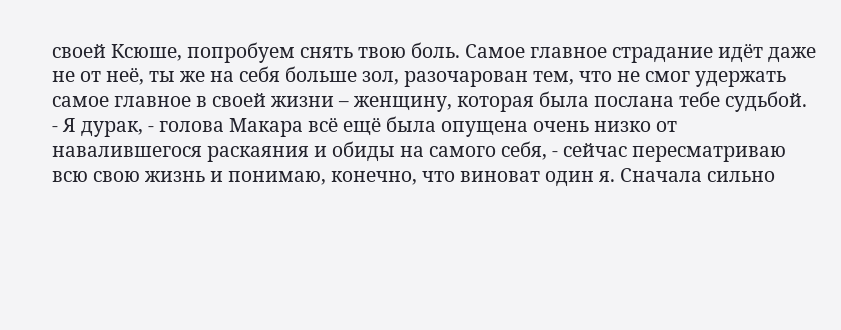своей Ксюше, попробуем снять твою боль. Самое главное страдание идёт даже не от неё, ты же на себя больше зол, разочарован тем, что не смог удержать самое главное в своей жизни – женщину, которая была послана тебе судьбой.
- Я дурак, - голова Макара всё ещё была опущена очень низко от навалившегося раскаяния и обиды на самого себя, - сейчас пересматриваю всю свою жизнь и понимаю, конечно, что виноват один я. Сначала сильно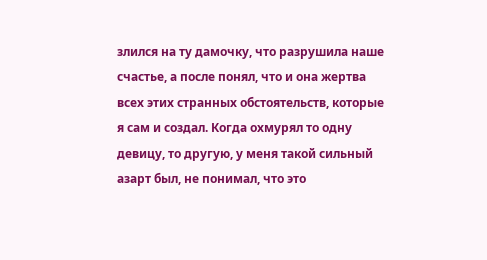злился на ту дамочку, что разрушила наше счастье, а после понял, что и она жертва всех этих странных обстоятельств, которые я сам и создал. Когда охмурял то одну девицу, то другую, у меня такой сильный азарт был, не понимал, что это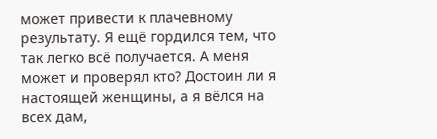может привести к плачевному результату. Я ещё гордился тем, что так легко всё получается. А меня может и проверял кто? Достоин ли я настоящей женщины, а я вёлся на всех дам,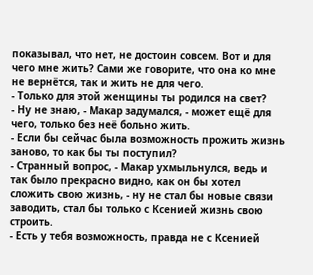показывал, что нет, не достоин совсем. Вот и для чего мне жить? Сами же говорите, что она ко мне не вернётся, так и жить не для чего.
- Только для этой женщины ты родился на свет?
- Ну не знаю, - Макар задумался, - может ещё для чего, только без неё больно жить.
- Если бы сейчас была возможность прожить жизнь заново, то как бы ты поступил?
- Странный вопрос, - Макар ухмыльнулся, ведь и так было прекрасно видно, как он бы хотел сложить свою жизнь, - ну не стал бы новые связи заводить, стал бы только с Ксенией жизнь свою строить.
- Есть у тебя возможность, правда не с Ксенией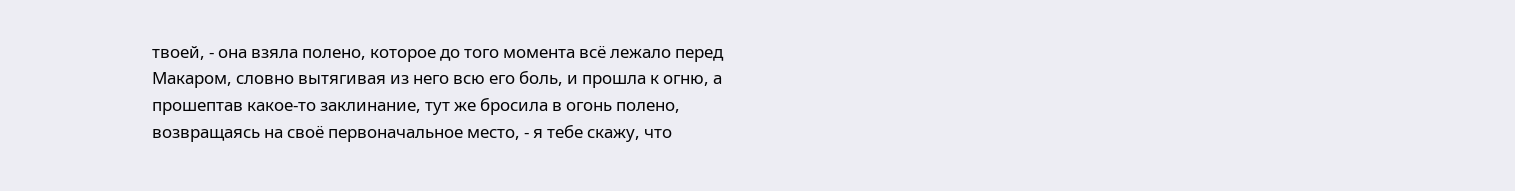твоей, - она взяла полено, которое до того момента всё лежало перед Макаром, словно вытягивая из него всю его боль, и прошла к огню, а прошептав какое-то заклинание, тут же бросила в огонь полено, возвращаясь на своё первоначальное место, - я тебе скажу, что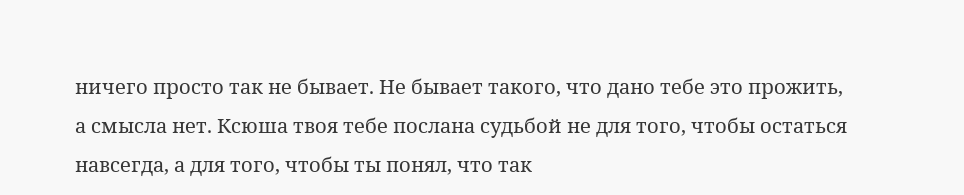ничего просто так не бывает. Не бывает такого, что дано тебе это прожить, а смысла нет. Ксюша твоя тебе послана судьбой не для того, чтобы остаться навсегда, а для того, чтобы ты понял, что так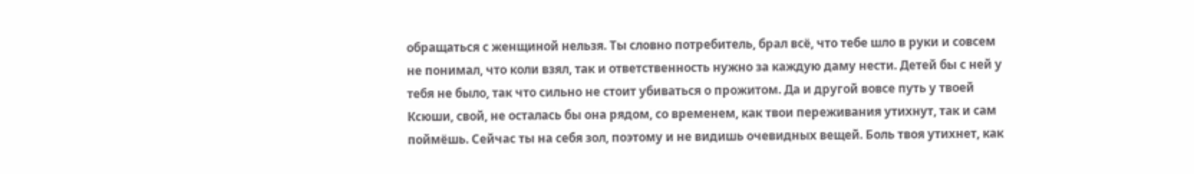обращаться с женщиной нельзя. Ты словно потребитель, брал всё, что тебе шло в руки и совсем не понимал, что коли взял, так и ответственность нужно за каждую даму нести. Детей бы с ней у тебя не было, так что сильно не стоит убиваться о прожитом. Да и другой вовсе путь у твоей Ксюши, свой, не осталась бы она рядом, со временем, как твои переживания утихнут, так и сам поймёшь. Сейчас ты на себя зол, поэтому и не видишь очевидных вещей. Боль твоя утихнет, как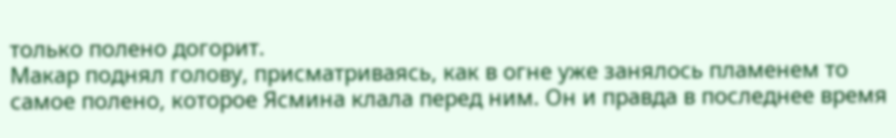только полено догорит.
Макар поднял голову, присматриваясь, как в огне уже занялось пламенем то самое полено, которое Ясмина клала перед ним. Он и правда в последнее время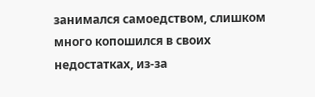занимался самоедством, слишком много копошился в своих недостатках, из-за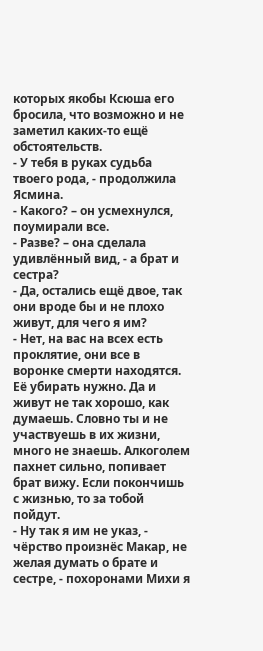которых якобы Ксюша его бросила, что возможно и не заметил каких-то ещё обстоятельств.
- У тебя в руках судьба твоего рода, - продолжила Ясмина.
- Какого? – он усмехнулся, поумирали все.
- Разве? – она сделала удивлённый вид, - а брат и сестра?
- Да, остались ещё двое, так они вроде бы и не плохо живут, для чего я им?
- Нет, на вас на всех есть проклятие, они все в воронке смерти находятся. Её убирать нужно. Да и живут не так хорошо, как думаешь. Словно ты и не участвуешь в их жизни, много не знаешь. Алкоголем пахнет сильно, попивает брат вижу. Если покончишь с жизнью, то за тобой пойдут.
- Ну так я им не указ, - чёрство произнёс Макар, не желая думать о брате и сестре, - похоронами Михи я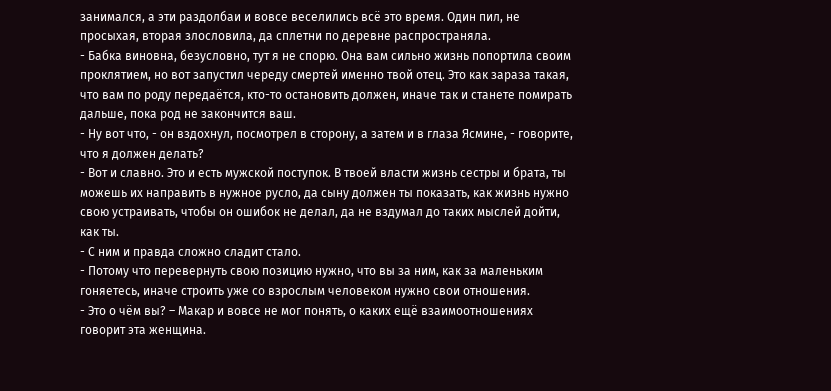занимался, а эти раздолбаи и вовсе веселились всё это время. Один пил, не просыхая, вторая злословила, да сплетни по деревне распространяла.
- Бабка виновна, безусловно, тут я не спорю. Она вам сильно жизнь попортила своим проклятием, но вот запустил череду смертей именно твой отец. Это как зараза такая, что вам по роду передаётся, кто-то остановить должен, иначе так и станете помирать дальше, пока род не закончится ваш.
- Ну вот что, - он вздохнул, посмотрел в сторону, а затем и в глаза Ясмине, - говорите, что я должен делать?
- Вот и славно. Это и есть мужской поступок. В твоей власти жизнь сестры и брата, ты можешь их направить в нужное русло, да сыну должен ты показать, как жизнь нужно свою устраивать, чтобы он ошибок не делал, да не вздумал до таких мыслей дойти, как ты.
- С ним и правда сложно сладит стало.
- Потому что перевернуть свою позицию нужно, что вы за ним, как за маленьким гоняетесь, иначе строить уже со взрослым человеком нужно свои отношения.
- Это о чём вы? – Макар и вовсе не мог понять, о каких ещё взаимоотношениях говорит эта женщина.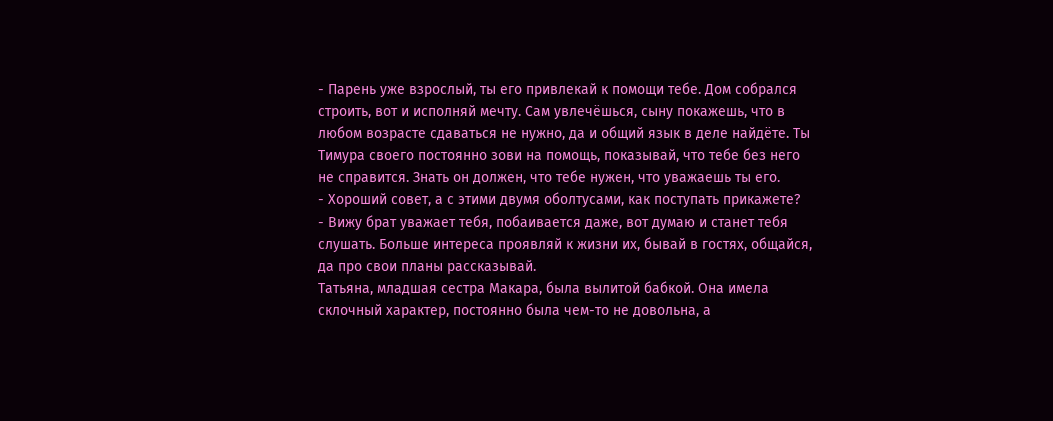- Парень уже взрослый, ты его привлекай к помощи тебе. Дом собрался строить, вот и исполняй мечту. Сам увлечёшься, сыну покажешь, что в любом возрасте сдаваться не нужно, да и общий язык в деле найдёте. Ты Тимура своего постоянно зови на помощь, показывай, что тебе без него не справится. Знать он должен, что тебе нужен, что уважаешь ты его.
- Хороший совет, а с этими двумя оболтусами, как поступать прикажете?
- Вижу брат уважает тебя, побаивается даже, вот думаю и станет тебя слушать. Больше интереса проявляй к жизни их, бывай в гостях, общайся, да про свои планы рассказывай.
Татьяна, младшая сестра Макара, была вылитой бабкой. Она имела склочный характер, постоянно была чем-то не довольна, а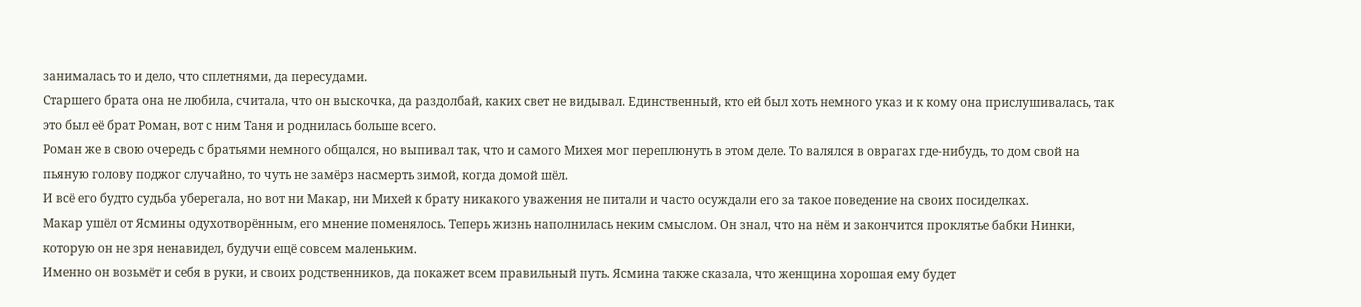занималась то и дело, что сплетнями, да пересудами.
Старшего брата она не любила, считала, что он выскочка, да раздолбай, каких свет не видывал. Единственный, кто ей был хоть немного указ и к кому она прислушивалась, так это был её брат Роман, вот с ним Таня и роднилась больше всего.
Роман же в свою очередь с братьями немного общался, но выпивал так, что и самого Михея мог переплюнуть в этом деле. То валялся в оврагах где-нибудь, то дом свой на пьяную голову поджог случайно, то чуть не замёрз насмерть зимой, когда домой шёл.
И всё его будто судьба уберегала, но вот ни Макар, ни Михей к брату никакого уважения не питали и часто осуждали его за такое поведение на своих посиделках.
Макар ушёл от Ясмины одухотворённым, его мнение поменялось. Теперь жизнь наполнилась неким смыслом. Он знал, что на нём и закончится проклятье бабки Нинки, которую он не зря ненавидел, будучи ещё совсем маленьким.
Именно он возьмёт и себя в руки, и своих родственников, да покажет всем правильный путь. Ясмина также сказала, что женщина хорошая ему будет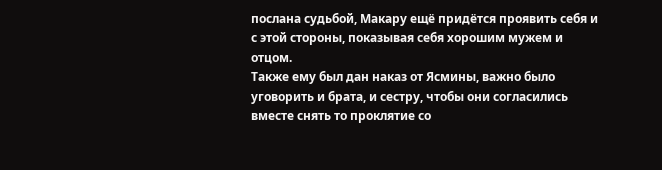послана судьбой, Макару ещё придётся проявить себя и с этой стороны, показывая себя хорошим мужем и отцом.
Также ему был дан наказ от Ясмины, важно было уговорить и брата, и сестру, чтобы они согласились вместе снять то проклятие со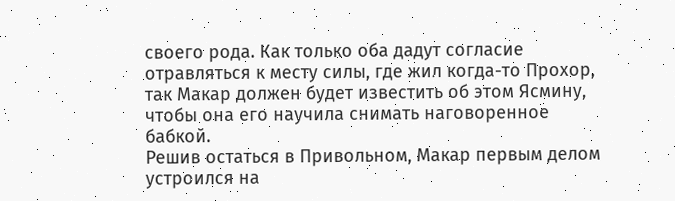своего рода. Как только оба дадут согласие отравляться к месту силы, где жил когда-то Прохор, так Макар должен будет известить об этом Ясмину, чтобы она его научила снимать наговоренное бабкой.
Решив остаться в Привольном, Макар первым делом устроился на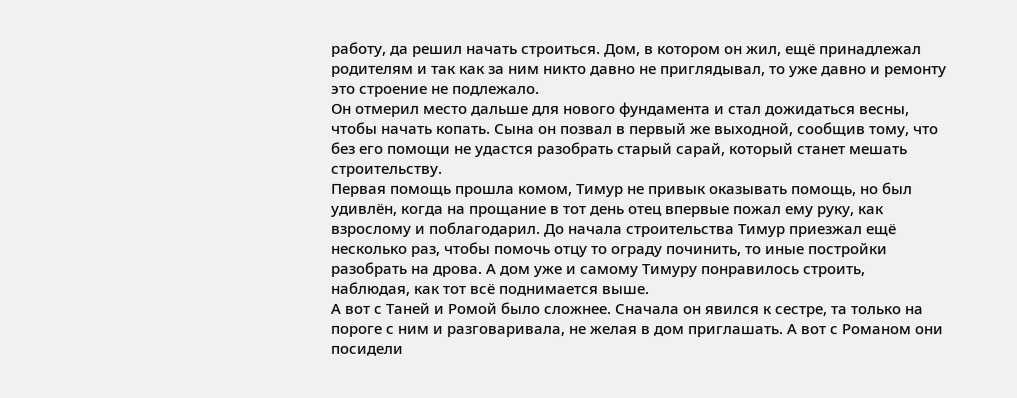работу, да решил начать строиться. Дом, в котором он жил, ещё принадлежал родителям и так как за ним никто давно не приглядывал, то уже давно и ремонту это строение не подлежало.
Он отмерил место дальше для нового фундамента и стал дожидаться весны, чтобы начать копать. Сына он позвал в первый же выходной, сообщив тому, что без его помощи не удастся разобрать старый сарай, который станет мешать строительству.
Первая помощь прошла комом, Тимур не привык оказывать помощь, но был удивлён, когда на прощание в тот день отец впервые пожал ему руку, как взрослому и поблагодарил. До начала строительства Тимур приезжал ещё несколько раз, чтобы помочь отцу то ограду починить, то иные постройки разобрать на дрова. А дом уже и самому Тимуру понравилось строить, наблюдая, как тот всё поднимается выше.
А вот с Таней и Ромой было сложнее. Сначала он явился к сестре, та только на пороге с ним и разговаривала, не желая в дом приглашать. А вот с Романом они посидели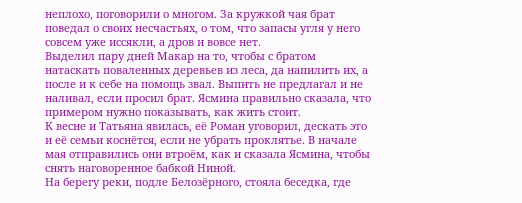неплохо, поговорили о многом. За кружкой чая брат поведал о своих несчастьях, о том, что запасы угля у него совсем уже иссякли, а дров и вовсе нет.
Выделил пару дней Макар на то, чтобы с братом натаскать поваленных деревьев из леса, да напилить их, а после и к себе на помощь звал. Выпить не предлагал и не наливал, если просил брат. Ясмина правильно сказала, что примером нужно показывать, как жить стоит.
К весне и Татьяна явилась, её Роман уговорил, дескать это и её семьи коснётся, если не убрать проклятье. В начале мая отправились они втроём, как и сказала Ясмина, чтобы снять наговоренное бабкой Ниной.
На берегу реки, подле Белозёрного, стояла беседка, где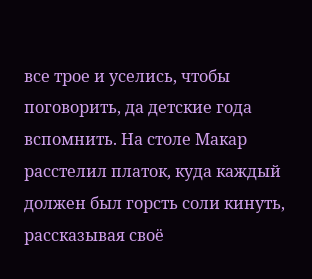все трое и уселись, чтобы поговорить, да детские года вспомнить. На столе Макар расстелил платок, куда каждый должен был горсть соли кинуть, рассказывая своё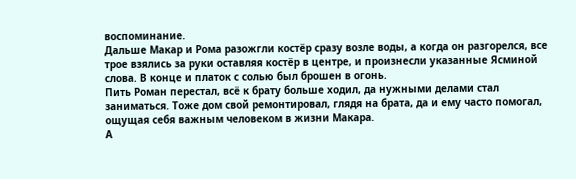воспоминание.
Дальше Макар и Рома разожгли костёр сразу возле воды, а когда он разгорелся, все трое взялись за руки оставляя костёр в центре, и произнесли указанные Ясминой слова. В конце и платок с солью был брошен в огонь.
Пить Роман перестал, всё к брату больше ходил, да нужными делами стал заниматься. Тоже дом свой ремонтировал, глядя на брата, да и ему часто помогал, ощущая себя важным человеком в жизни Макара.
А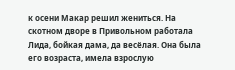к осени Макар решил жениться. На скотном дворе в Привольном работала Лида, бойкая дама, да весёлая. Она была его возраста, имела взрослую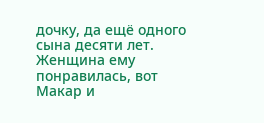дочку, да ещё одного сына десяти лет. Женщина ему понравилась, вот Макар и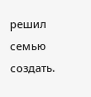решил семью создать.